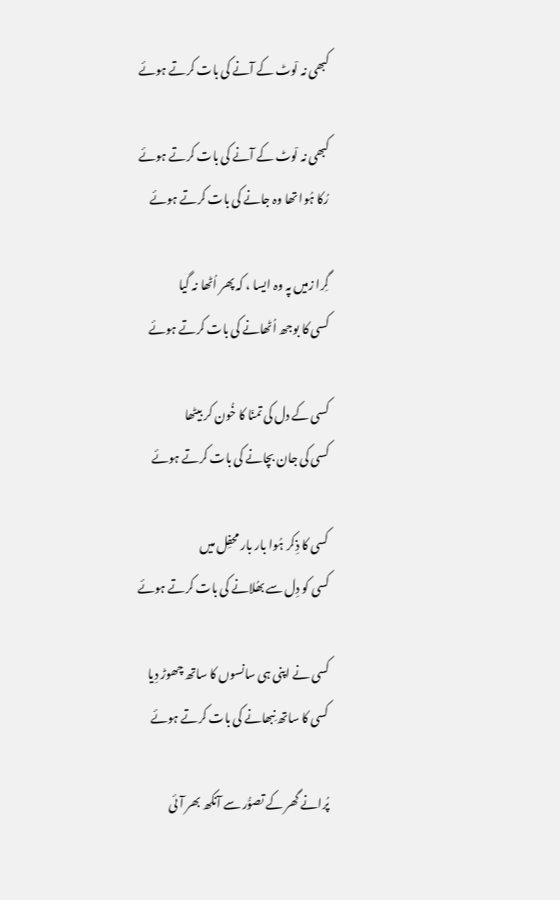کبھی نہ لٙوٹ کے آنے کی بات کرتے ہوئے

کبھی نہ لٙوٹ کے آنے کی بات کرتے ہوئے
رُکا ہُوا تھا وہ جانے کی بات کرتے ہوئے

گِرا زمیں پہ وہ ایسا ، کہ پھر اُٹھا نہ گیا
کسی کا بوجھ اُٹھانے کی بات کرتے ہوئے

کسی کے دل کی تمنّا کا خُون کر بیٹھا
کسی کی جان بچانے کی بات کرتے ہوئے

کسی کا ذِکر ہُوا بار بار محفِل میں
کسی کو دِل سے بھُلانے کی بات کرتے ہوئے

کسی نے اپنی ہی سانسوں کا ساتھ چھوڑ دِیا
کسی کا ساتھ نِبھانے کی بات کرتے ہوئے

پُرانے گھر کے تصوُّر سے آنکھ بھر آئی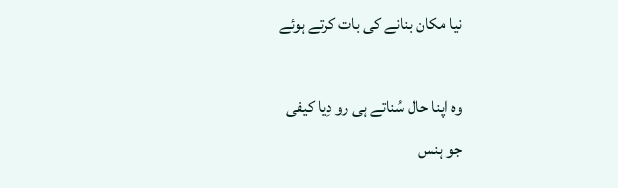نیا مکان بنانے کی بات کرتے ہوئے

وہ اپنا حال سُناتے ہی رو دِیا کیفی
جو ہنس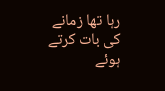رہا تھا زمانے کی بات کرتے ہوئے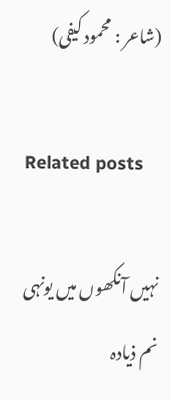(شاعر : محمود کیفی)

Related posts

نہیں آنکھوں میں یونہی نم ذیادہ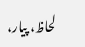لحاظ، پیار،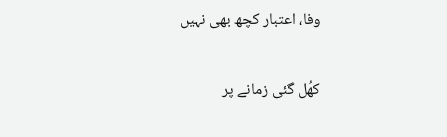وفا، اعتبار کچھ بھی نہیں

کھُل گئی زمانے پر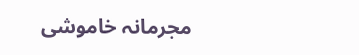مجرمانہ خاموشی